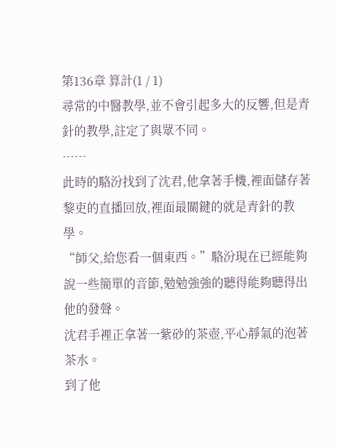第136章 算計(1 / 1)
尋常的中醫教學,並不會引起多大的反響,但是青針的教學,註定了與眾不同。
……
此時的駱汾找到了沈君,他拿著手機,裡面儲存著黎吏的直播回放,裡面最關鍵的就是青針的教學。
“師父,給您看一個東西。”駱汾現在已經能夠說一些簡單的音節,勉勉強強的聽得能夠聽得出他的發聲。
沈君手裡正拿著一紫砂的茶壺,平心靜氣的泡著茶水。
到了他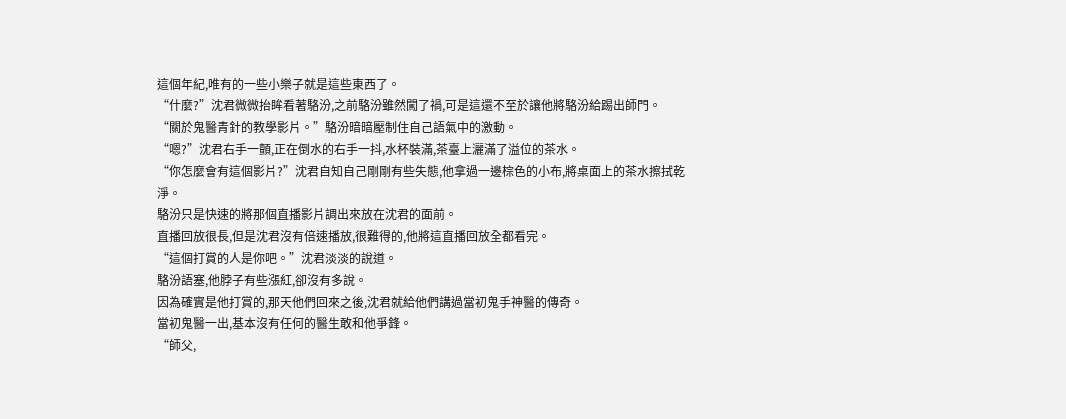這個年紀,唯有的一些小樂子就是這些東西了。
“什麼?”沈君微微抬眸看著駱汾,之前駱汾雖然闖了禍,可是這還不至於讓他將駱汾給踢出師門。
“關於鬼醫青針的教學影片。”駱汾暗暗壓制住自己語氣中的激動。
“嗯?”沈君右手一顫,正在倒水的右手一抖,水杯裝滿,茶臺上灑滿了溢位的茶水。
“你怎麼會有這個影片?”沈君自知自己剛剛有些失態,他拿過一邊棕色的小布,將桌面上的茶水擦拭乾淨。
駱汾只是快速的將那個直播影片調出來放在沈君的面前。
直播回放很長,但是沈君沒有倍速播放,很難得的,他將這直播回放全都看完。
“這個打賞的人是你吧。”沈君淡淡的說道。
駱汾語塞,他脖子有些漲紅,卻沒有多說。
因為確實是他打賞的,那天他們回來之後,沈君就給他們講過當初鬼手神醫的傳奇。
當初鬼醫一出,基本沒有任何的醫生敢和他爭鋒。
“師父,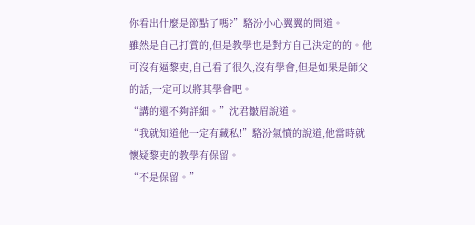你看出什麼是節點了嗎?”駱汾小心翼翼的問道。
雖然是自己打賞的,但是教學也是對方自己決定的的。他可沒有逼黎吏,自己看了很久,沒有學會,但是如果是師父的話,一定可以將其學會吧。
“講的還不夠詳細。”沈君皺眉說道。
“我就知道他一定有藏私!”駱汾氣憤的說道,他當時就懷疑黎吏的教學有保留。
“不是保留。”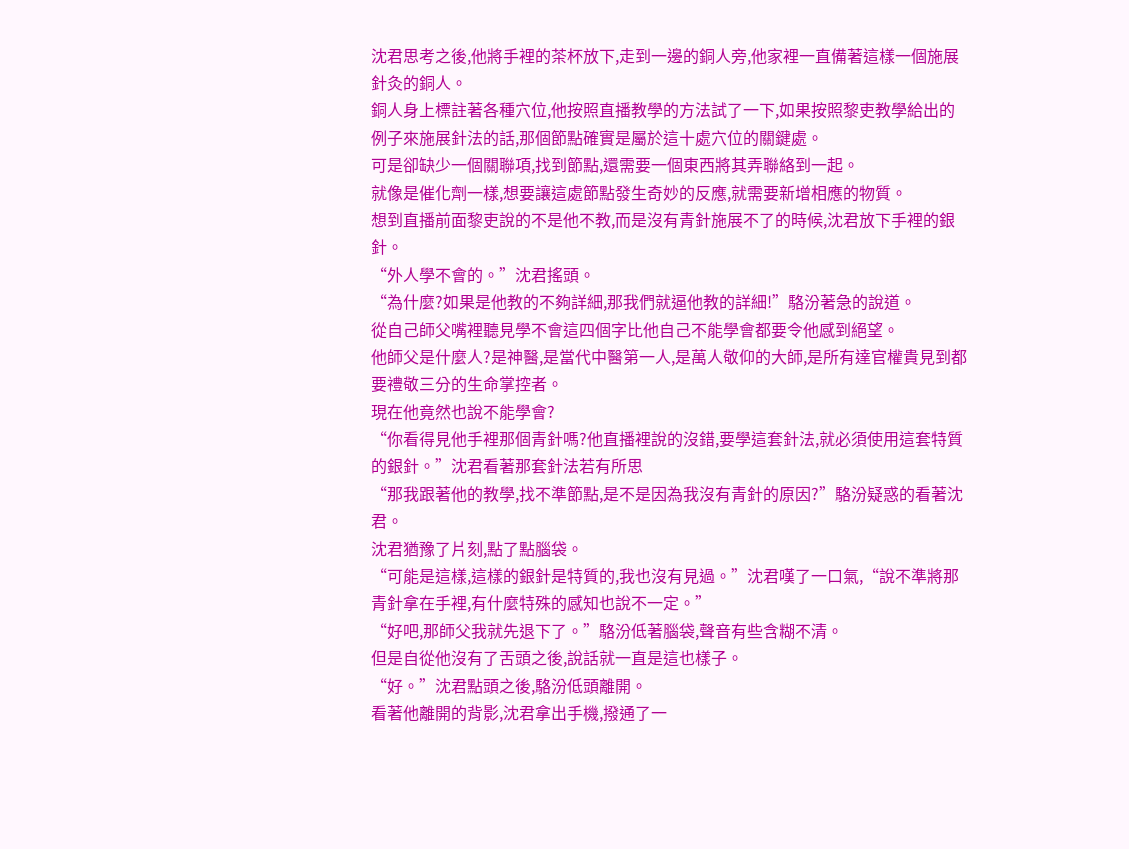沈君思考之後,他將手裡的茶杯放下,走到一邊的銅人旁,他家裡一直備著這樣一個施展針灸的銅人。
銅人身上標註著各種穴位,他按照直播教學的方法試了一下,如果按照黎吏教學給出的例子來施展針法的話,那個節點確實是屬於這十處穴位的關鍵處。
可是卻缺少一個關聯項,找到節點,還需要一個東西將其弄聯絡到一起。
就像是催化劑一樣,想要讓這處節點發生奇妙的反應,就需要新增相應的物質。
想到直播前面黎吏說的不是他不教,而是沒有青針施展不了的時候,沈君放下手裡的銀針。
“外人學不會的。”沈君搖頭。
“為什麼?如果是他教的不夠詳細,那我們就逼他教的詳細!”駱汾著急的說道。
從自己師父嘴裡聽見學不會這四個字比他自己不能學會都要令他感到絕望。
他師父是什麼人?是神醫,是當代中醫第一人,是萬人敬仰的大師,是所有達官權貴見到都要禮敬三分的生命掌控者。
現在他竟然也說不能學會?
“你看得見他手裡那個青針嗎?他直播裡說的沒錯,要學這套針法,就必須使用這套特質的銀針。”沈君看著那套針法若有所思
“那我跟著他的教學,找不準節點,是不是因為我沒有青針的原因?”駱汾疑惑的看著沈君。
沈君猶豫了片刻,點了點腦袋。
“可能是這樣,這樣的銀針是特質的,我也沒有見過。”沈君嘆了一口氣,“說不準將那青針拿在手裡,有什麼特殊的感知也說不一定。”
“好吧,那師父我就先退下了。”駱汾低著腦袋,聲音有些含糊不清。
但是自從他沒有了舌頭之後,說話就一直是這也樣子。
“好。”沈君點頭之後,駱汾低頭離開。
看著他離開的背影,沈君拿出手機,撥通了一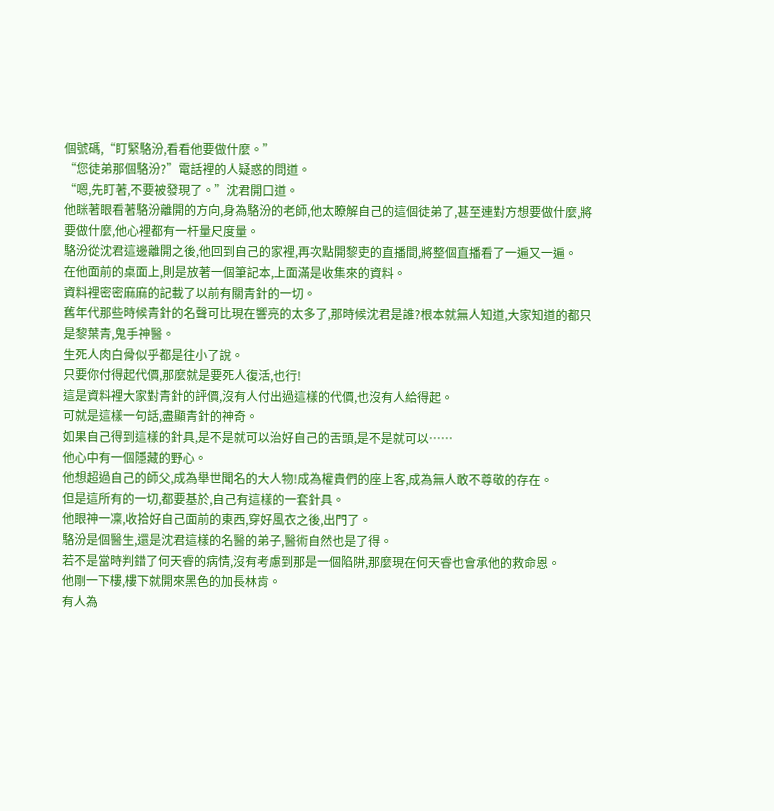個號碼,“盯緊駱汾,看看他要做什麼。”
“您徒弟那個駱汾?”電話裡的人疑惑的問道。
“嗯,先盯著,不要被發現了。”沈君開口道。
他眯著眼看著駱汾離開的方向,身為駱汾的老師,他太瞭解自己的這個徒弟了,甚至連對方想要做什麼,將要做什麼,他心裡都有一杆量尺度量。
駱汾從沈君這邊離開之後,他回到自己的家裡,再次點開黎吏的直播間,將整個直播看了一遍又一遍。
在他面前的桌面上,則是放著一個筆記本,上面滿是收集來的資料。
資料裡密密麻麻的記載了以前有關青針的一切。
舊年代那些時候青針的名聲可比現在響亮的太多了,那時候沈君是誰?根本就無人知道,大家知道的都只是黎葉青,鬼手神醫。
生死人肉白骨似乎都是往小了說。
只要你付得起代價,那麼就是要死人復活,也行!
這是資料裡大家對青針的評價,沒有人付出過這樣的代價,也沒有人給得起。
可就是這樣一句話,盡顯青針的神奇。
如果自己得到這樣的針具,是不是就可以治好自己的舌頭,是不是就可以……
他心中有一個隱藏的野心。
他想超過自己的師父,成為舉世聞名的大人物!成為權貴們的座上客,成為無人敢不尊敬的存在。
但是這所有的一切,都要基於,自己有這樣的一套針具。
他眼神一凜,收拾好自己面前的東西,穿好風衣之後,出門了。
駱汾是個醫生,還是沈君這樣的名醫的弟子,醫術自然也是了得。
若不是當時判錯了何天睿的病情,沒有考慮到那是一個陷阱,那麼現在何天睿也會承他的救命恩。
他剛一下樓,樓下就開來黑色的加長林肯。
有人為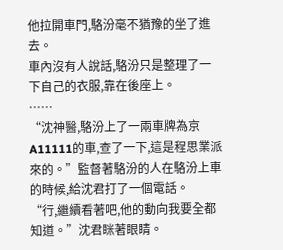他拉開車門,駱汾毫不猶豫的坐了進去。
車內沒有人說話,駱汾只是整理了一下自己的衣服,靠在後座上。
……
“沈神醫,駱汾上了一兩車牌為京A11111的車,查了一下,這是程思業派來的。”監督著駱汾的人在駱汾上車的時候,給沈君打了一個電話。
“行,繼續看著吧,他的動向我要全都知道。”沈君眯著眼睛。